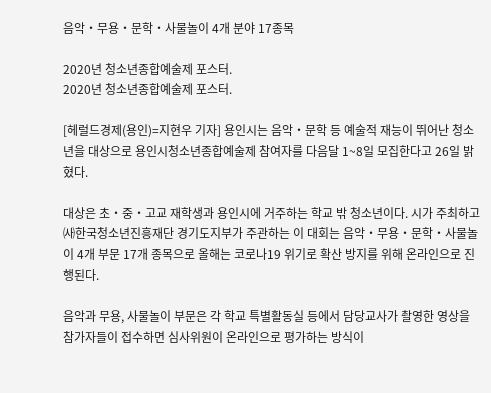음악‧무용‧문학‧사물놀이 4개 분야 17종목

2020년 청소년종합예술제 포스터.
2020년 청소년종합예술제 포스터.

[헤럴드경제(용인)=지현우 기자] 용인시는 음악‧문학 등 예술적 재능이 뛰어난 청소년을 대상으로 용인시청소년종합예술제 참여자를 다음달 1~8일 모집한다고 26일 밝혔다.

대상은 초‧중‧고교 재학생과 용인시에 거주하는 학교 밖 청소년이다. 시가 주최하고 ㈔한국청소년진흥재단 경기도지부가 주관하는 이 대회는 음악‧무용‧문학‧사물놀이 4개 부문 17개 종목으로 올해는 코로나19 위기로 확산 방지를 위해 온라인으로 진행된다.

음악과 무용, 사물놀이 부문은 각 학교 특별활동실 등에서 담당교사가 촬영한 영상을 참가자들이 접수하면 심사위원이 온라인으로 평가하는 방식이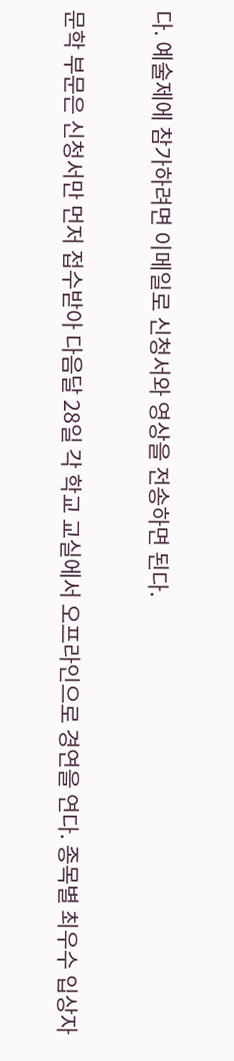다. 예술제에 참가하려면 이메일로 신청서와 영상을 전송하면 된다.

문학 부문은 신청서만 먼저 접수받아 다음달 28일 각 학교 교실에서 오프라인으로 경연을 연다. 종목별 최우수 입상자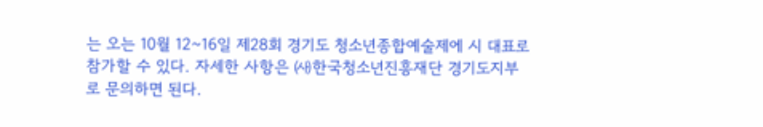는 오는 10월 12~16일 제28회 경기도 청소년종합예술제에 시 대표로 참가할 수 있다. 자세한 사항은 ㈔한국청소년진흥재단 경기도지부로 문의하면 된다.